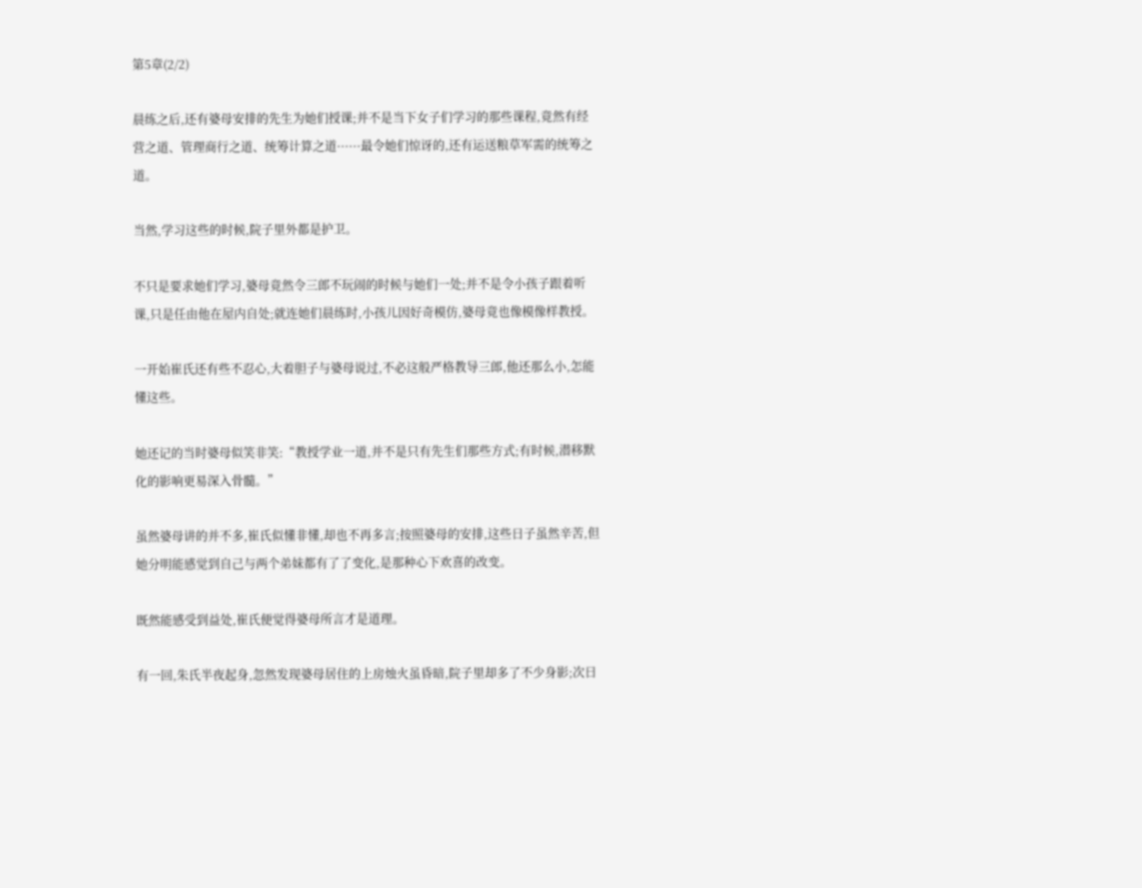第5章(2/2)

晨练之后,还有婆母安排的先生为她们授课;并不是当下女子们学习的那些课程,竟然有经营之道、管理商行之道、统筹计算之道······最令她们惊讶的,还有运送粮草军需的统筹之道。

当然,学习这些的时候,院子里外都是护卫。

不只是要求她们学习,婆母竟然令三郎不玩闹的时候与她们一处;并不是令小孩子跟着听课,只是任由他在屋内自处;就连她们晨练时,小孩儿因好奇模仿,婆母竟也像模像样教授。

一开始崔氏还有些不忍心,大着胆子与婆母说过,不必这般严格教导三郎,他还那么小,怎能懂这些。

她还记的当时婆母似笑非笑:“教授学业一道,并不是只有先生们那些方式;有时候,潜移默化的影响更易深入骨髓。”

虽然婆母讲的并不多,崔氏似懂非懂,却也不再多言;按照婆母的安排,这些日子虽然辛苦,但她分明能感觉到自己与两个弟妹都有了了变化,是那种心下欢喜的改变。

既然能感受到益处,崔氏便觉得婆母所言才是道理。

有一回,朱氏半夜起身,忽然发现婆母居住的上房烛火虽昏暗,院子里却多了不少身影;次日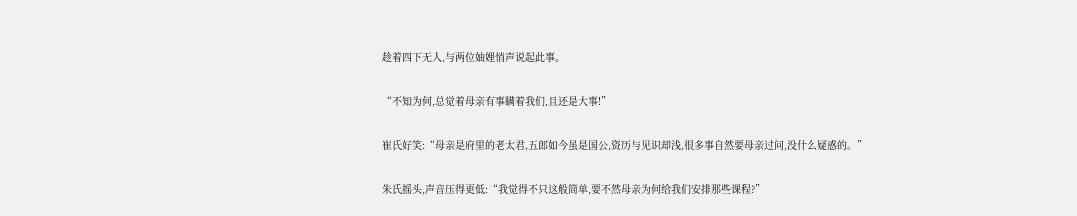趁着四下无人,与两位妯娌悄声说起此事。

“不知为何,总觉着母亲有事瞒着我们,且还是大事!”

崔氏好笑:“母亲是府里的老太君,五郎如今虽是国公,资历与见识却浅,很多事自然要母亲过问,没什么疑惑的。”

朱氏摇头,声音压得更低:“我觉得不只这般简单,要不然母亲为何给我们安排那些课程?”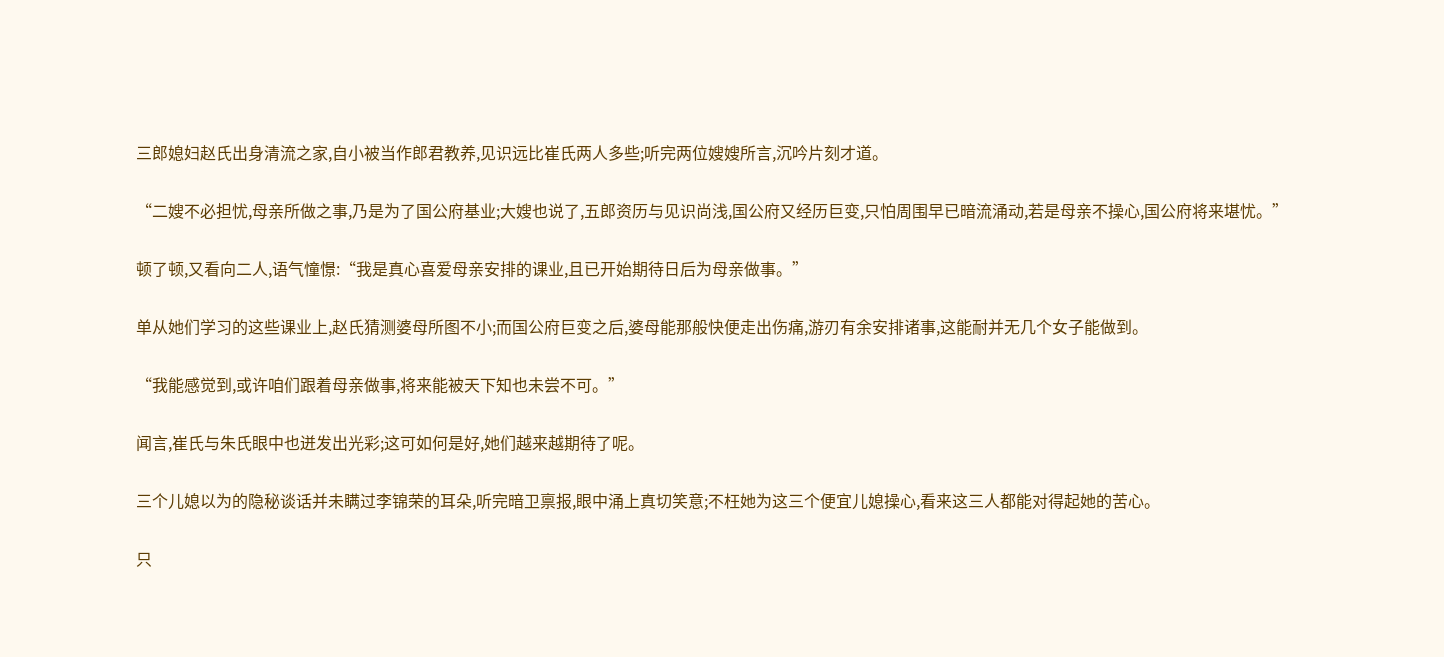三郎媳妇赵氏出身清流之家,自小被当作郎君教养,见识远比崔氏两人多些;听完两位嫂嫂所言,沉吟片刻才道。

“二嫂不必担忧,母亲所做之事,乃是为了国公府基业;大嫂也说了,五郎资历与见识尚浅,国公府又经历巨变,只怕周围早已暗流涌动,若是母亲不操心,国公府将来堪忧。”

顿了顿,又看向二人,语气憧憬:“我是真心喜爱母亲安排的课业,且已开始期待日后为母亲做事。”

单从她们学习的这些课业上,赵氏猜测婆母所图不小;而国公府巨变之后,婆母能那般快便走出伤痛,游刃有余安排诸事,这能耐并无几个女子能做到。

“我能感觉到,或许咱们跟着母亲做事,将来能被天下知也未尝不可。”

闻言,崔氏与朱氏眼中也迸发出光彩;这可如何是好,她们越来越期待了呢。

三个儿媳以为的隐秘谈话并未瞒过李锦荣的耳朵,听完暗卫禀报,眼中涌上真切笑意;不枉她为这三个便宜儿媳操心,看来这三人都能对得起她的苦心。

只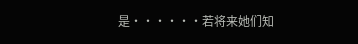是······若将来她们知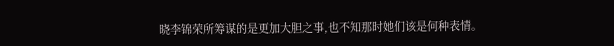晓李锦荣所筹谋的是更加大胆之事,也不知那时她们该是何种表情。